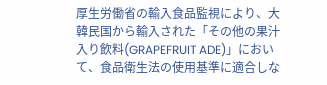厚生労働省の輸入食品監視により、大韓民国から輸入された「その他の果汁入り飲料(GRAPEFRUIT ADE)」において、食品衛生法の使用基準に適合しな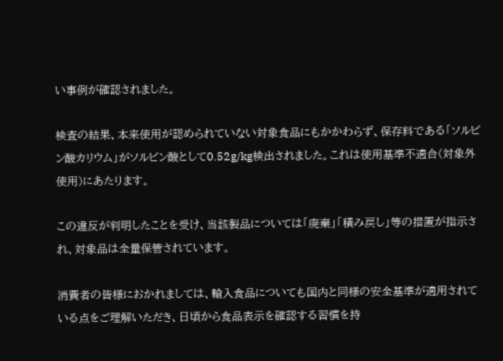い事例が確認されました。

検査の結果、本来使用が認められていない対象食品にもかかわらず、保存料である「ソルビン酸カリウム」がソルビン酸として0.52g/kg検出されました。これは使用基準不適合(対象外使用)にあたります。

この違反が判明したことを受け、当該製品については「廃棄」「積み戻し」等の措置が指示され、対象品は全量保管されています。

消費者の皆様におかれましては、輸入食品についても国内と同様の安全基準が適用されている点をご理解いただき、日頃から食品表示を確認する習慣を持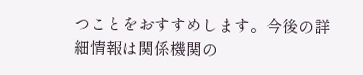つことをおすすめします。今後の詳細情報は関係機関の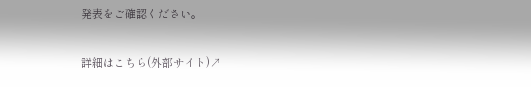発表をご確認ください。

詳細はこちら(外部サイト)↗